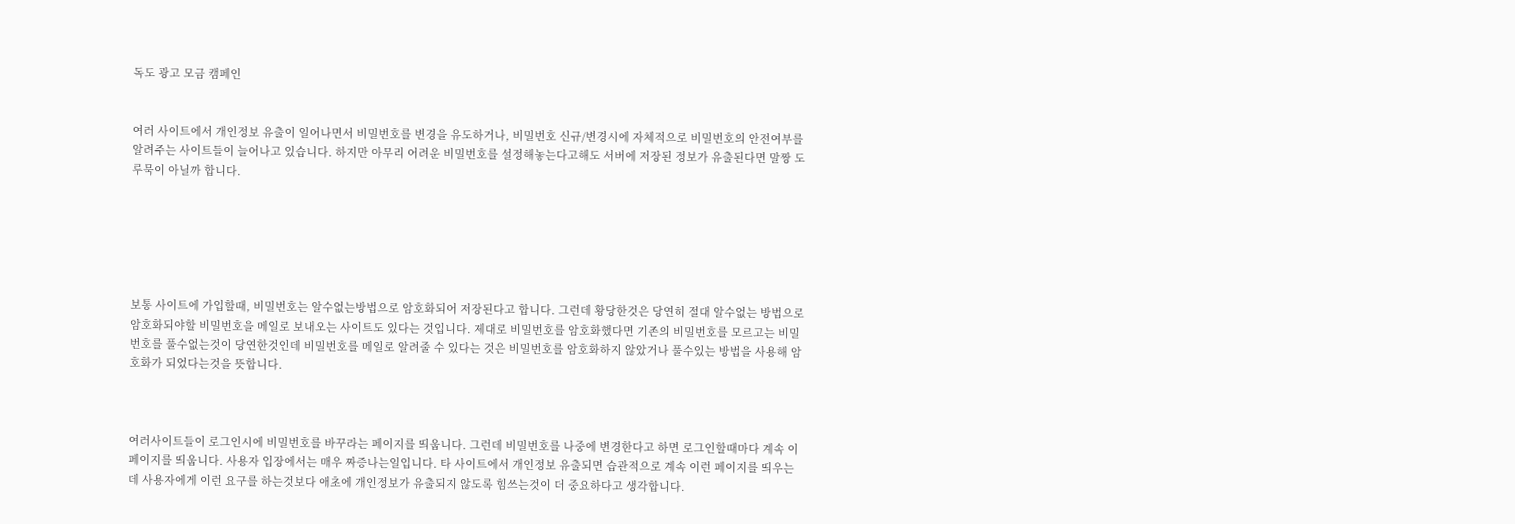독도 광고 모금 캠페인


여러 사이트에서 개인정보 유출이 일어나면서 비밀번호를 변경을 유도하거나, 비밀번호 신규/변경시에 자체적으로 비밀번호의 안전여부를 알려주는 사이트들이 늘어나고 있습니다. 하지만 아무리 어려운 비밀번호를 설정해놓는다고해도 서버에 저장된 정보가 유출된다면 말짱 도루묵이 아닐까 합니다.






보통 사이트에 가입할때, 비밀번호는 알수없는방법으로 암호화되어 저장된다고 합니다. 그런데 황당한것은 당연히 절대 알수없는 방법으로 암호화되야할 비밀번호을 메일로 보내오는 사이트도 있다는 것입니다. 제대로 비밀번호를 암호화했다면 기존의 비밀번호를 모르고는 비밀번호를 풀수없는것이 당연한것인데 비밀번호를 메일로 알려줄 수 있다는 것은 비밀번호를 암호화하지 않았거나 풀수있는 방법을 사용해 암호화가 되었다는것을 뜻합니다.



여러사이트들이 로그인시에 비밀번호를 바꾸라는 페이지를 띄웁니다. 그런데 비밀번호를 나중에 변경한다고 하면 로그인할때마다 계속 이 페이지를 띄웁니다. 사용자 입장에서는 매우 짜증나는일입니다. 타 사이트에서 개인정보 유출되면 습관적으로 계속 이런 페이지를 띄우는데 사용자에게 이런 요구를 하는것보다 애초에 개인정보가 유출되지 않도록 힘쓰는것이 더 중요하다고 생각합니다.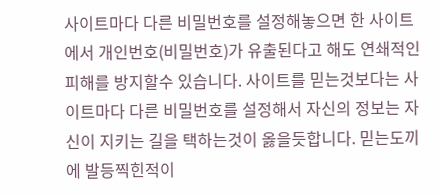사이트마다 다른 비밀번호를 설정해놓으면 한 사이트에서 개인번호(비밀번호)가 유출된다고 해도 연쇄적인 피해를 방지할수 있습니다. 사이트를 믿는것보다는 사이트마다 다른 비밀번호를 설정해서 자신의 정보는 자신이 지키는 길을 택하는것이 옳을듯합니다. 믿는도끼에 발등찍힌적이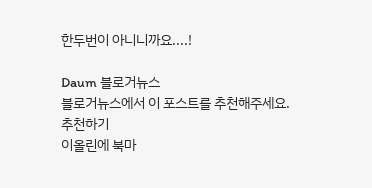한두번이 아니니까요....!

Daum 블로거뉴스
블로거뉴스에서 이 포스트를 추천해주세요.
추천하기
이올린에 북마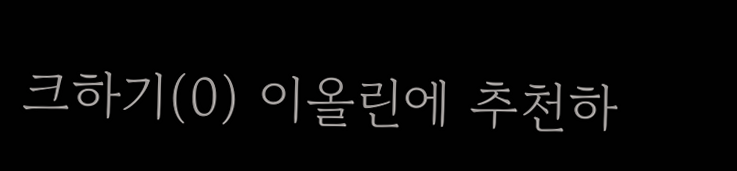크하기(0) 이올린에 추천하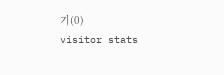기(0)
visitor stats